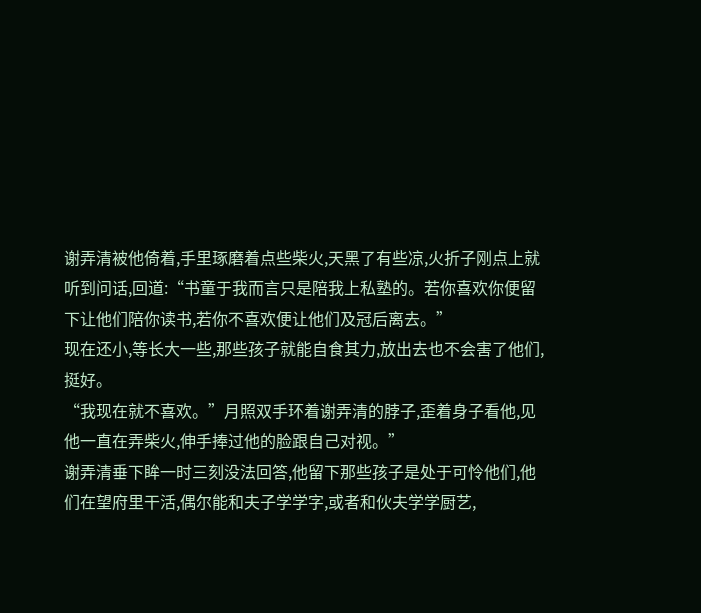谢弄清被他倚着,手里琢磨着点些柴火,天黑了有些凉,火折子刚点上就听到问话,回道:“书童于我而言只是陪我上私塾的。若你喜欢你便留下让他们陪你读书,若你不喜欢便让他们及冠后离去。”
现在还小,等长大一些,那些孩子就能自食其力,放出去也不会害了他们,挺好。
“我现在就不喜欢。”月照双手环着谢弄清的脖子,歪着身子看他,见他一直在弄柴火,伸手捧过他的脸跟自己对视。”
谢弄清垂下眸一时三刻没法回答,他留下那些孩子是处于可怜他们,他们在望府里干活,偶尔能和夫子学学字,或者和伙夫学学厨艺,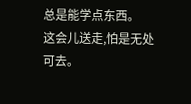总是能学点东西。
这会儿送走,怕是无处可去。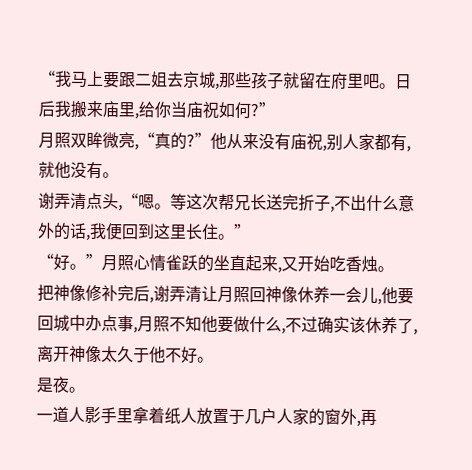“我马上要跟二姐去京城,那些孩子就留在府里吧。日后我搬来庙里,给你当庙祝如何?”
月照双眸微亮,“真的?”他从来没有庙祝,别人家都有,就他没有。
谢弄清点头,“嗯。等这次帮兄长送完折子,不出什么意外的话,我便回到这里长住。”
“好。”月照心情雀跃的坐直起来,又开始吃香烛。
把神像修补完后,谢弄清让月照回神像休养一会儿,他要回城中办点事,月照不知他要做什么,不过确实该休养了,离开神像太久于他不好。
是夜。
一道人影手里拿着纸人放置于几户人家的窗外,再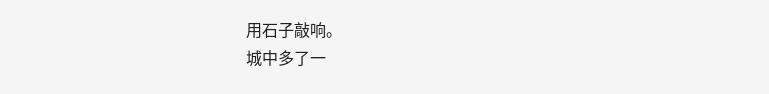用石子敲响。
城中多了一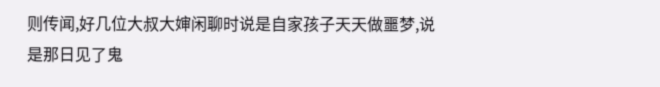则传闻,好几位大叔大婶闲聊时说是自家孩子天天做噩梦,说是那日见了鬼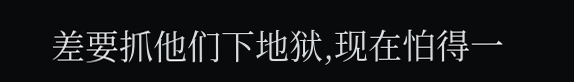差要抓他们下地狱,现在怕得一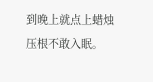到晚上就点上蜡烛压根不敢入眠。